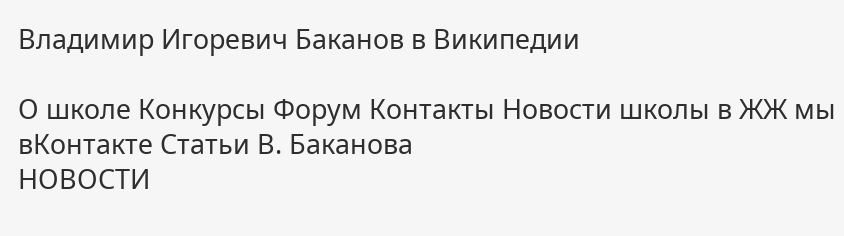Владимир Игоревич Баканов в Википедии

О школе Конкурсы Форум Контакты Новости школы в ЖЖ мы вКонтакте Статьи В. Баканова
НОВОСТИ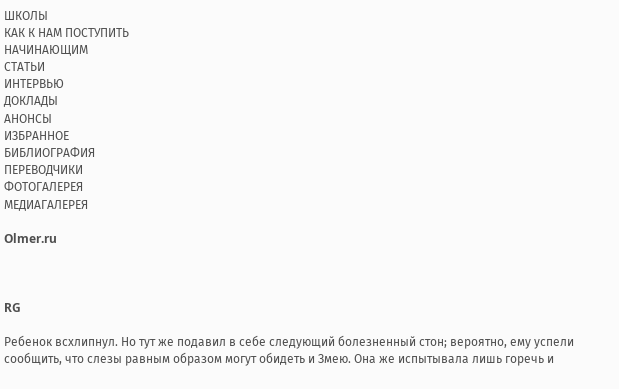ШКОЛЫ
КАК К НАМ ПОСТУПИТЬ
НАЧИНАЮЩИМ
СТАТЬИ
ИНТЕРВЬЮ
ДОКЛАДЫ
АНОНСЫ
ИЗБРАННОЕ
БИБЛИОГРАФИЯ
ПЕРЕВОДЧИКИ
ФОТОГАЛЕРЕЯ
МЕДИАГАЛЕРЕЯ

Olmer.ru



RG

Ребенок всхлипнул. Но тут же подавил в себе следующий болезненный стон; вероятно, ему успели сообщить, что слезы равным образом могут обидеть и Змею. Она же испытывала лишь горечь и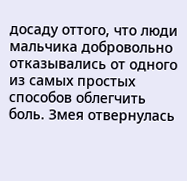досаду оттого, что люди мальчика добровольно отказывались от одного из самых простых способов облегчить боль. Змея отвернулась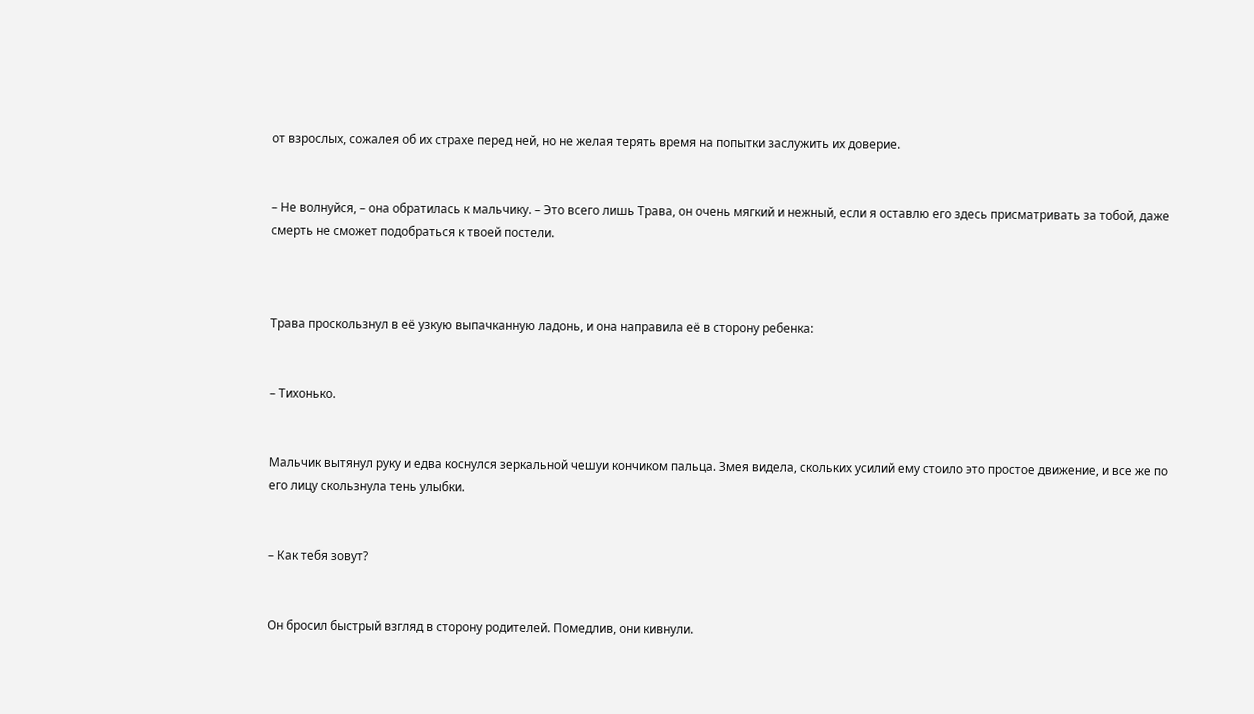от взрослых, сожалея об их страхе перед ней, но не желая терять время на попытки заслужить их доверие.


– Не волнуйся, – она обратилась к мальчику. – Это всего лишь Трава, он очень мягкий и нежный, если я оставлю его здесь присматривать за тобой, даже смерть не сможет подобраться к твоей постели.



Трава проскользнул в её узкую выпачканную ладонь, и она направила её в сторону ребенка:


– Тихонько.


Мальчик вытянул руку и едва коснулся зеркальной чешуи кончиком пальца. Змея видела, скольких усилий ему стоило это простое движение, и все же по его лицу скользнула тень улыбки.


– Как тебя зовут?


Он бросил быстрый взгляд в сторону родителей. Помедлив, они кивнули.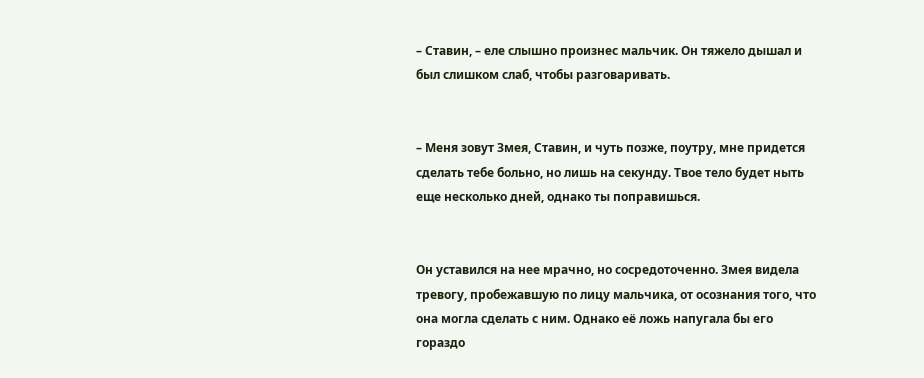– Ставин, – еле слышно произнес мальчик. Он тяжело дышал и был слишком слаб, чтобы разговаривать.


– Меня зовут Змея, Ставин, и чуть позже, поутру, мне придется сделать тебе больно, но лишь на секунду. Твое тело будет ныть еще несколько дней, однако ты поправишься.


Он уставился на нее мрачно, но сосредоточенно. Змея видела тревогу, пробежавшую по лицу мальчика, от осознания того, что она могла сделать с ним. Однако её ложь напугала бы его гораздо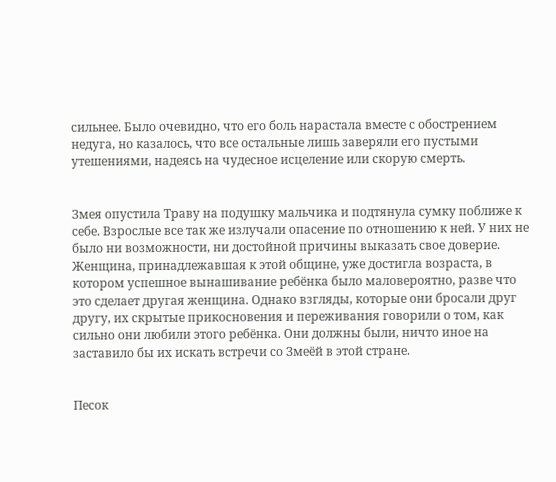сильнее. Было очевидно, что его боль нарастала вместе с обострением недуга, но казалось, что все остальные лишь заверяли его пустыми утешениями, надеясь на чудесное исцеление или скорую смерть.


Змея опустила Траву на подушку мальчика и подтянула сумку поближе к себе. Взрослые все так же излучали опасение по отношению к ней. У них не было ни возможности, ни достойной причины выказать свое доверие. Женщина, принадлежавшая к этой общине, уже достигла возраста, в котором успешное вынашивание ребёнка было маловероятно, разве что это сделает другая женщина. Однако взгляды, которые они бросали друг другу, их скрытые прикосновения и переживания говорили о том, как сильно они любили этого ребёнка. Они должны были, ничто иное на заставило бы их искать встречи со Змеёй в этой стране.


Песок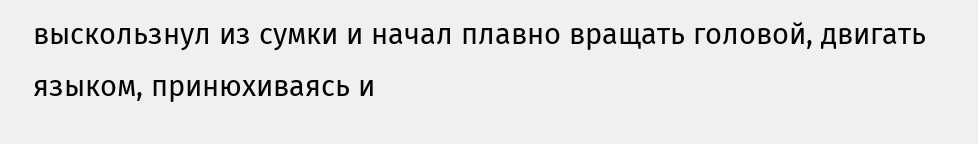выскользнул из сумки и начал плавно вращать головой, двигать языком, принюхиваясь и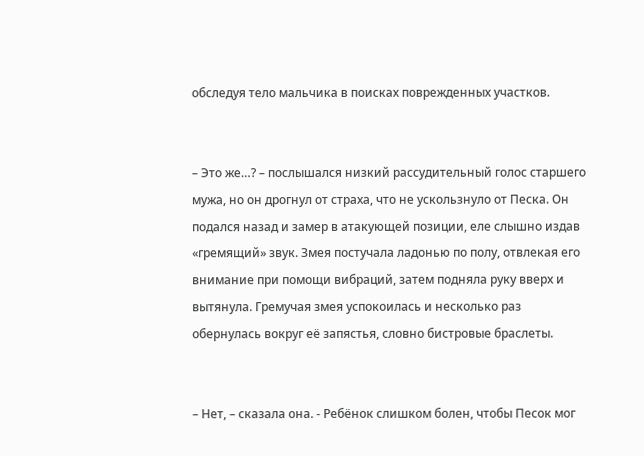обследуя тело мальчика в поисках поврежденных участков.


– Это же…? – послышался низкий рассудительный голос старшего мужа, но он дрогнул от страха, что не ускользнуло от Песка. Он подался назад и замер в атакующей позиции, еле слышно издав «гремящий» звук. Змея постучала ладонью по полу, отвлекая его внимание при помощи вибраций, затем подняла руку вверх и вытянула. Гремучая змея успокоилась и несколько раз обернулась вокруг её запястья, словно бистровые браслеты.


– Нет, – сказала она. - Ребёнок слишком болен, чтобы Песок мог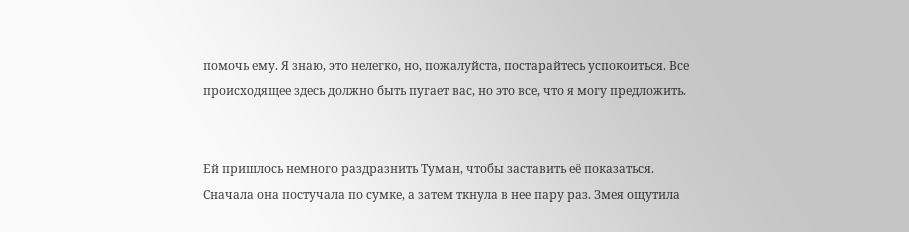помочь ему. Я знаю, это нелегко, но, пожалуйста, постарайтесь успокоиться. Все происходящее здесь должно быть пугает вас, но это все, что я могу предложить.


Ей пришлось немного раздразнить Туман, чтобы заставить её показаться. Сначала она постучала по сумке, а затем ткнула в нее пару раз. Змея ощутила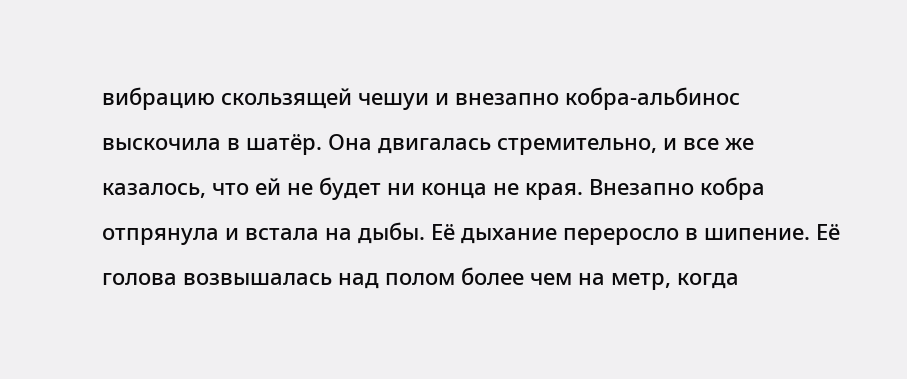вибрацию скользящей чешуи и внезапно кобра-альбинос выскочила в шатёр. Она двигалась стремительно, и все же казалось, что ей не будет ни конца не края. Внезапно кобра отпрянула и встала на дыбы. Её дыхание переросло в шипение. Её голова возвышалась над полом более чем на метр, когда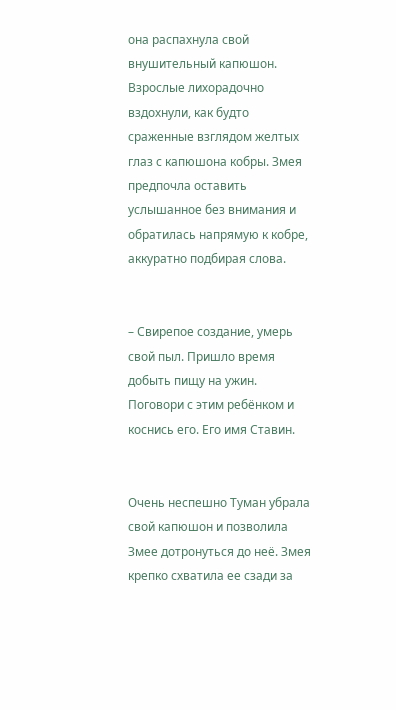она распахнула свой внушительный капюшон. Взрослые лихорадочно вздохнули, как будто сраженные взглядом желтых глаз с капюшона кобры. Змея предпочла оставить услышанное без внимания и обратилась напрямую к кобре, аккуратно подбирая слова.


– Свирепое создание, умерь свой пыл. Пришло время добыть пищу на ужин. Поговори с этим ребёнком и коснись его. Его имя Ставин.


Очень неспешно Туман убрала свой капюшон и позволила Змее дотронуться до неё. Змея крепко схватила ее сзади за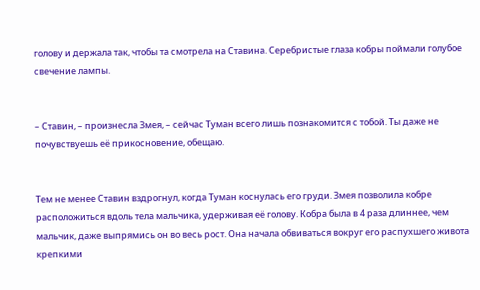голову и держала так, чтобы та смотрела на Ставина. Серебристые глаза кобры поймали голубое свечение лампы.


– Ставин, – произнесла Змея, – сейчас Туман всего лишь познакомится с тобой. Ты даже не почувствуешь её прикосновение, обещаю.


Тем не менее Ставин вздрогнул, когда Туман коснулась его груди. Змея позволила кобре расположиться вдоль тела мальчика, удерживая её голову. Кобра была в 4 раза длиннее, чем мальчик, даже выпрямись он во весь рост. Она начала обвиваться вокруг его распухшего живота крепкими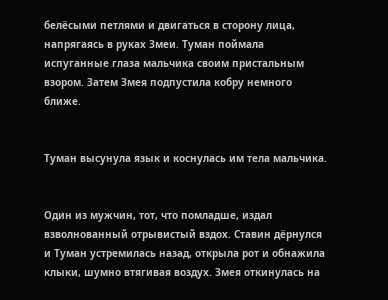белёсыми петлями и двигаться в сторону лица, напрягаясь в руках Змеи. Туман поймала испуганные глаза мальчика своим пристальным взором. Затем Змея подпустила кобру немного ближе.


Туман высунула язык и коснулась им тела мальчика.


Один из мужчин, тот, что помладше, издал взволнованный отрывистый вздох. Ставин дёрнулся и Туман устремилась назад, открыла рот и обнажила клыки, шумно втягивая воздух. Змея откинулась на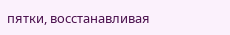пятки, восстанавливая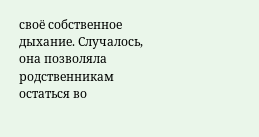своё собственное дыхание. Случалось, она позволяла родственникам остаться во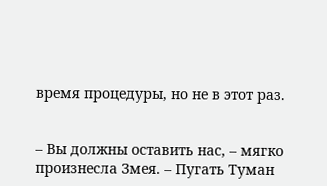время процедуры, но не в этот раз.


– Вы должны оставить нас, – мягко произнесла Змея. – Пугать Туман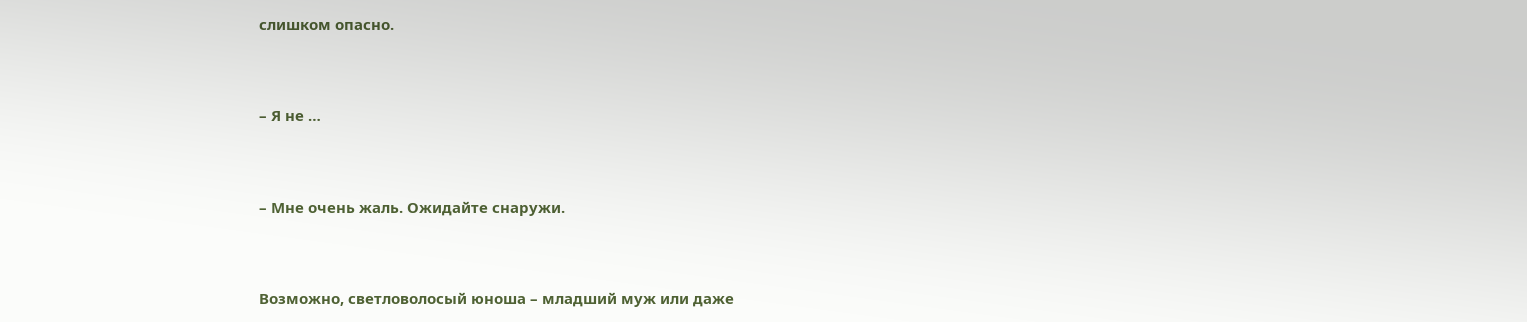слишком опасно.


– Я не …


– Мне очень жаль. Ожидайте снаружи.


Возможно, светловолосый юноша – младший муж или даже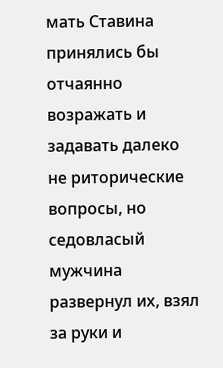мать Ставина принялись бы отчаянно возражать и задавать далеко не риторические вопросы, но седовласый мужчина развернул их, взял за руки и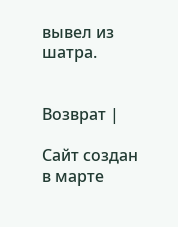вывел из шатра.


Возврат |

Сайт создан в марте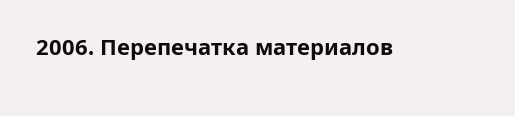2006. Перепечатка материалов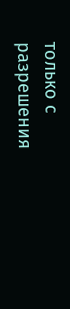только с разрешения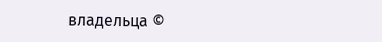владельца ©